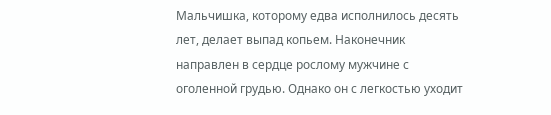Мальчишка, которому едва исполнилось десять лет, делает выпад копьем. Наконечник направлен в сердце рослому мужчине с оголенной грудью. Однако он с легкостью уходит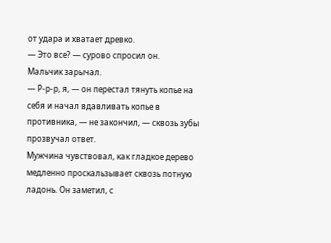от удара и хватает древко.
— Это все? — сурово спросил он.
Мальчик зарычал.
— Р-р-р, я, — он перестал тянуть копье на себя и начал вдавливать копье в противника, — не закончил, — сквозь зубы прозвучал ответ.
Мужчина чувствовал, как гладкое дерево медленно проскальзывает сквозь потную ладонь. Он заметил, с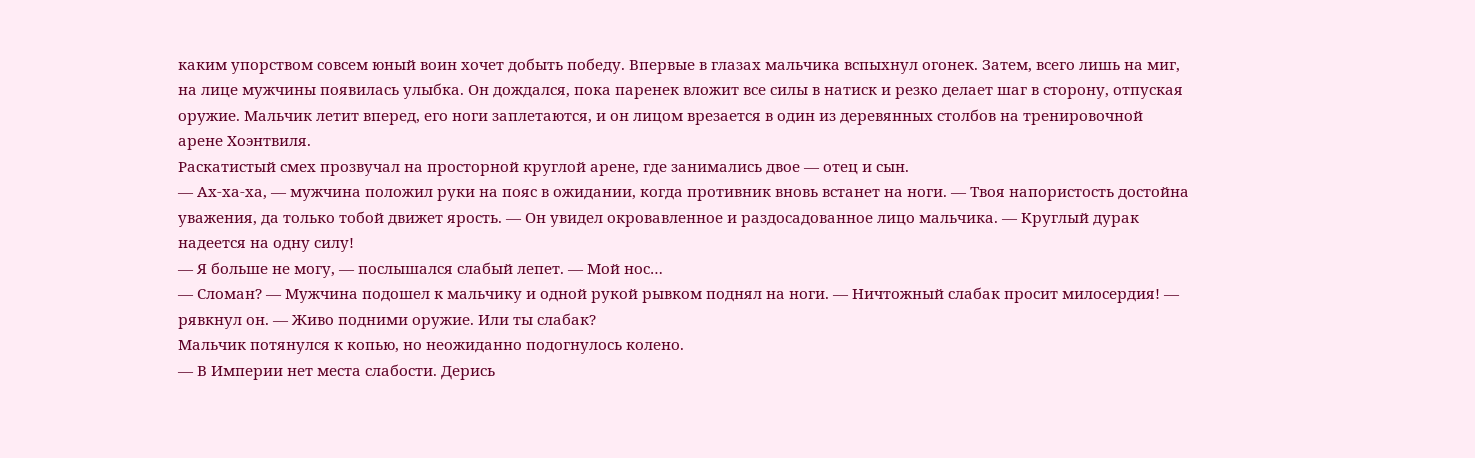каким упорством совсем юный воин хочет добыть победу. Впервые в глазах мальчика вспыхнул огонек. Затем, всего лишь на миг, на лице мужчины появилась улыбка. Он дождался, пока паренек вложит все силы в натиск и резко делает шаг в сторону, отпуская оружие. Мальчик летит вперед, его ноги заплетаются, и он лицом врезается в один из деревянных столбов на тренировочной арене Хоэнтвиля.
Раскатистый смех прозвучал на просторной круглой арене, где занимались двое — отец и сын.
— Ах-ха-ха, — мужчина положил руки на пояс в ожидании, когда противник вновь встанет на ноги. — Твоя напористость достойна уважения, да только тобой движет ярость. — Он увидел окровавленное и раздосадованное лицо мальчика. — Круглый дурак надеется на одну силу!
— Я больше не могу, — послышался слабый лепет. — Мой нос…
— Сломан? — Мужчина подошел к мальчику и одной рукой рывком поднял на ноги. — Ничтожный слабак просит милосердия! — рявкнул он. — Живо подними оружие. Или ты слабак?
Мальчик потянулся к копью, но неожиданно подогнулось колено.
— В Империи нет места слабости. Дерись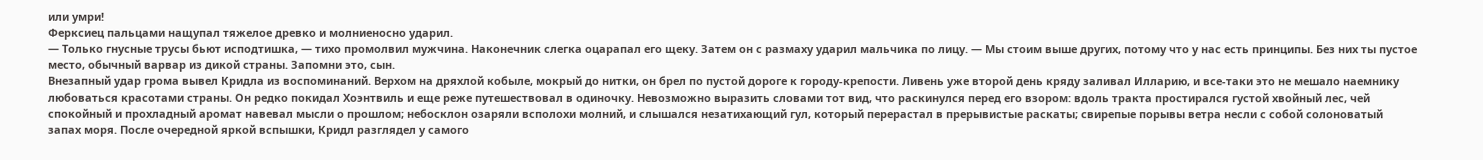или умри!
Ферксиец пальцами нащупал тяжелое древко и молниеносно ударил.
— Только гнусные трусы бьют исподтишка, — тихо промолвил мужчина. Наконечник слегка оцарапал его щеку. Затем он с размаху ударил мальчика по лицу. — Мы стоим выше других, потому что у нас есть принципы. Без них ты пустое место, обычный варвар из дикой страны. Запомни это, сын.
Внезапный удар грома вывел Кридла из воспоминаний. Верхом на дряхлой кобыле, мокрый до нитки, он брел по пустой дороге к городу-крепости. Ливень уже второй день кряду заливал Илларию, и все-таки это не мешало наемнику любоваться красотами страны. Он редко покидал Хоэнтвиль и еще реже путешествовал в одиночку. Невозможно выразить словами тот вид, что раскинулся перед его взором: вдоль тракта простирался густой хвойный лес, чей спокойный и прохладный аромат навевал мысли о прошлом; небосклон озаряли всполохи молний, и слышался незатихающий гул, который перерастал в прерывистые раскаты; свирепые порывы ветра несли с собой солоноватый запах моря. После очередной яркой вспышки, Кридл разглядел у самого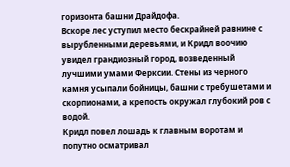горизонта башни Драйдофа.
Вскоре лес уступил место бескрайней равнине с вырубленными деревьями, и Кридл воочию увидел грандиозный город, возведенный лучшими умами Ферксии. Стены из черного камня усыпали бойницы, башни с требушетами и скорпионами, а крепость окружал глубокий ров с водой.
Кридл повел лошадь к главным воротам и попутно осматривал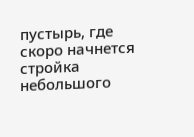пустырь, где скоро начнется стройка небольшого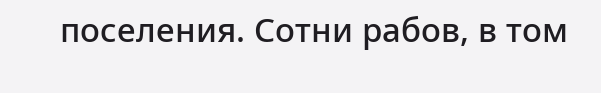поселения. Сотни рабов, в том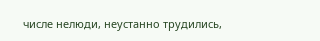числе нелюди, неустанно трудились,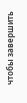чтобы завершить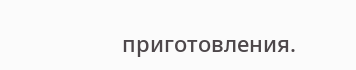приготовления.